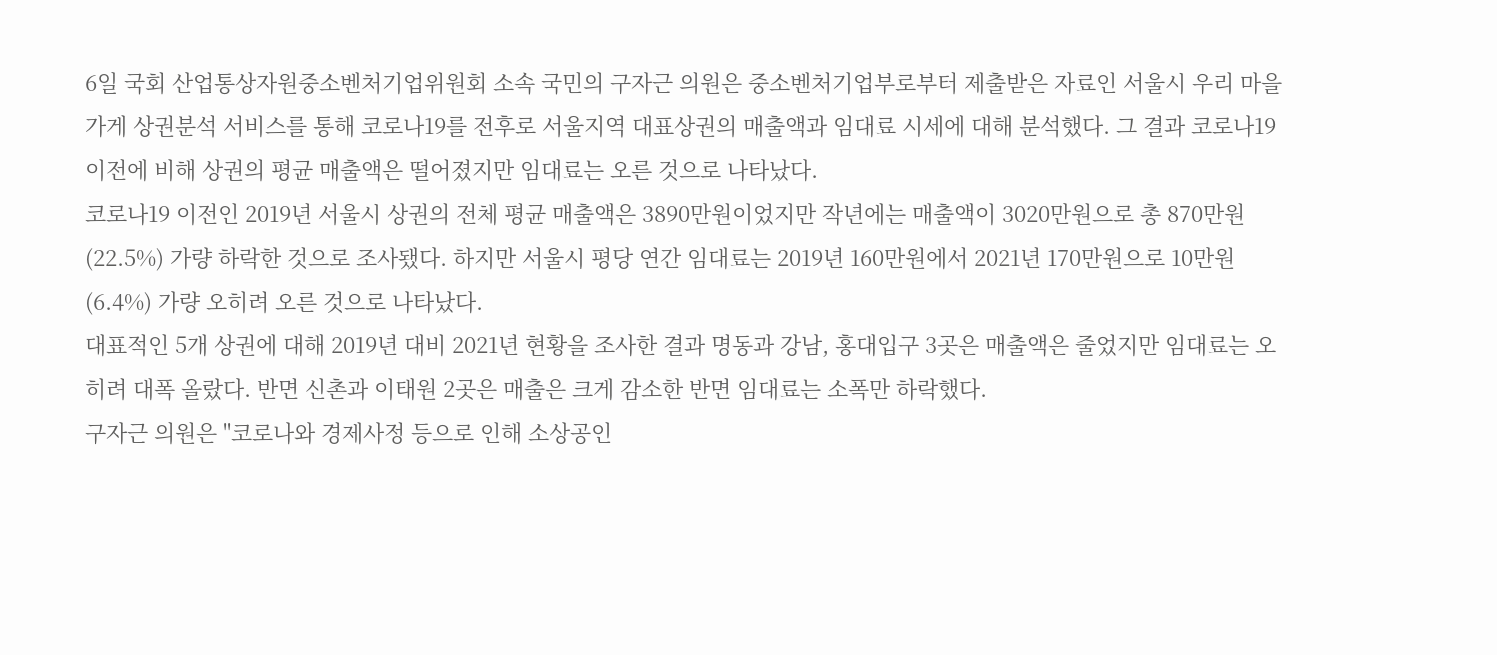6일 국회 산업통상자원중소벤처기업위원회 소속 국민의 구자근 의원은 중소벤처기업부로부터 제출받은 자료인 서울시 우리 마을 가게 상권분석 서비스를 통해 코로나19를 전후로 서울지역 대표상권의 매출액과 임대료 시세에 대해 분석했다. 그 결과 코로나19 이전에 비해 상권의 평균 매출액은 떨어졌지만 임대료는 오른 것으로 나타났다.
코로나19 이전인 2019년 서울시 상권의 전체 평균 매출액은 3890만원이었지만 작년에는 매출액이 3020만원으로 총 870만원(22.5%) 가량 하락한 것으로 조사됐다. 하지만 서울시 평당 연간 임대료는 2019년 160만원에서 2021년 170만원으로 10만원(6.4%) 가량 오히려 오른 것으로 나타났다.
대표적인 5개 상권에 대해 2019년 대비 2021년 현황을 조사한 결과 명동과 강남, 홍대입구 3곳은 매출액은 줄었지만 임대료는 오히려 대폭 올랐다. 반면 신촌과 이태원 2곳은 매출은 크게 감소한 반면 임대료는 소폭만 하락했다.
구자근 의원은 "코로나와 경제사정 등으로 인해 소상공인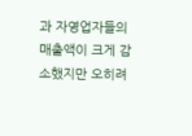과 자영업자들의 매출액이 크게 감소했지만 오히려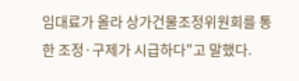임대료가 올라 상가건물조정위원회를 통한 조정·구제가 시급하다"고 말했다.